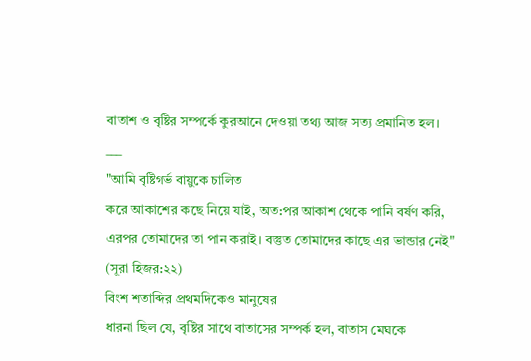বাতাশ ও বৃষ্টির সম্পর্কে কুরআনে দেওয়া তথ্য আজ সত্য প্রমানিত হল।
___
"আমি বৃষ্টিগর্ভ বায়ুকে চালিত
করে আকাশের কছে নিয়ে যাই, অত:পর আকাশ থেকে পানি বর্ষণ করি, এরপর তোমাদের তা পান করাই। বস্তুত তোমাদের কাছে এর ভান্ডার নেই" (সূরা হিজর:২২)
বিংশ শতাব্দির প্রথমদিকেও মানুষের
ধারনা ছিল যে, বৃষ্টির সাথে বাতাসের সম্পর্ক হল, বাতাস মেঘকে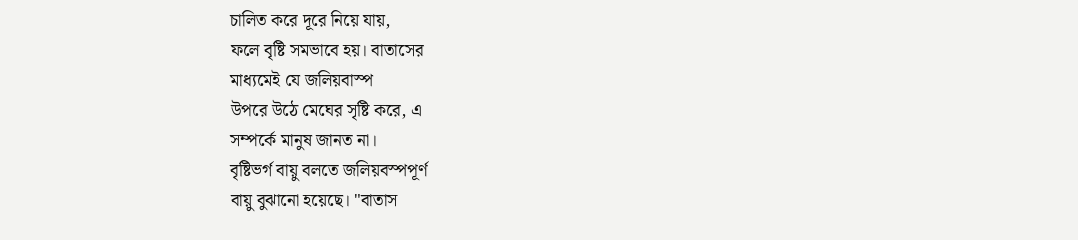চালিত করে দূরে নিয়ে যায়,
ফলে বৃষ্টি সমভাবে হয়। বাতাসের
মাধ্যমেই যে জলিয়বাস্প
উপরে উঠে মেঘের সৃষ্টি করে, এ
সম্পর্কে মানুষ জানত না।
বৃষ্টিভর্গ বায়ু বলতে জলিয়বস্পপূর্ণ
বায়ু বুঝানো হয়েছে। "বাতাস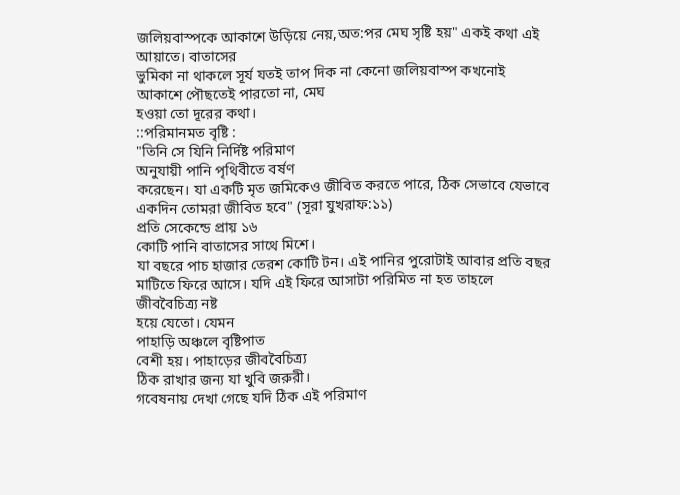জলিয়বাস্পকে আকাশে উড়িয়ে নেয়,অত:পর মেঘ সৃষ্টি হয়" একই কথা এই আয়াতে। বাতাসের
ভুমিকা না থাকলে সূর্য যতই তাপ দিক না কেনো জলিয়বাস্প কখনোই
আকাশে পৌছতেই পারতো না, মেঘ
হওয়া তো দূরের কথা।
::পরিমানমত বৃষ্টি :
"তিনি সে যিনি নির্দিষ্ট পরিমাণ
অনুযায়ী পানি পৃথিবীতে বর্ষণ
করেছেন। যা একটি মৃত জমিকেও জীবিত করতে পারে, ঠিক সেভাবে যেভাবে একদিন তোমরা জীবিত হবে" (সূরা যুখরাফ:১১)
প্রতি সেকেন্ডে প্রায় ১৬
কোটি পানি বাতাসের সাথে মিশে।
যা বছরে পাচ হাজার তেরশ কোটি টন। এই পানির পুরোটাই আবার প্রতি বছর মাটিতে ফিরে আসে। যদি এই ফিরে আসাটা পরিমিত না হত তাহলে জীববৈচিত্র্য নষ্ট
হয়ে যেতো। যেমন
পাহাড়ি অঞ্চলে বৃষ্টিপাত
বেশী হয়। পাহাড়ের জীববৈচিত্র্য
ঠিক রাখার জন্য যা খুবি জরুরী।
গবেষনায় দেখা গেছে যদি ঠিক এই পরিমাণ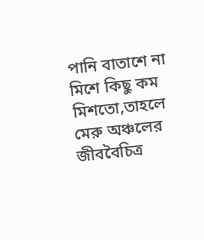পানি বাতাশে না মিশে কিছু কম মিশতো,তাহলে মেরু অঞ্চলের
জীববৈচিত্র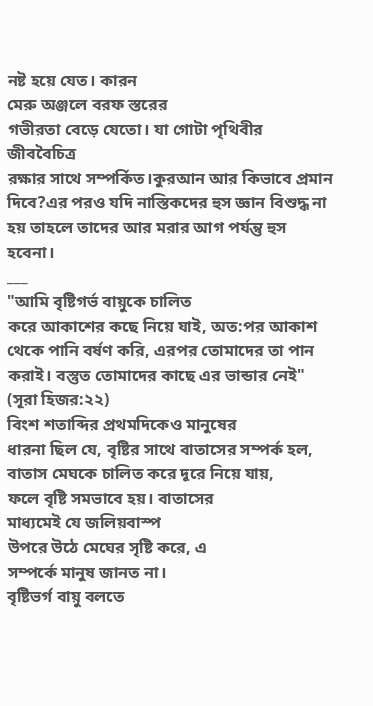নষ্ট হয়ে যেত। কারন
মেরু অঞ্জলে বরফ স্তরের
গভীরতা বেড়ে যেতো। যা গোটা পৃথিবীর জীববৈচিত্র
রক্ষার সাথে সম্পর্কিত।কুরআন আর কিভাবে প্রমান দিবে?এর পরও যদি নাস্তিকদের হুস জ্ঞান বিশুদ্ধ না হয় তাহলে তাদের আর মরার আগ পর্যন্তু হুস হবেনা।
___
"আমি বৃষ্টিগর্ভ বায়ুকে চালিত
করে আকাশের কছে নিয়ে যাই, অত:পর আকাশ থেকে পানি বর্ষণ করি, এরপর তোমাদের তা পান করাই। বস্তুত তোমাদের কাছে এর ভান্ডার নেই" (সূরা হিজর:২২)
বিংশ শতাব্দির প্রথমদিকেও মানুষের
ধারনা ছিল যে, বৃষ্টির সাথে বাতাসের সম্পর্ক হল, বাতাস মেঘকে চালিত করে দূরে নিয়ে যায়,
ফলে বৃষ্টি সমভাবে হয়। বাতাসের
মাধ্যমেই যে জলিয়বাস্প
উপরে উঠে মেঘের সৃষ্টি করে, এ
সম্পর্কে মানুষ জানত না।
বৃষ্টিভর্গ বায়ু বলতে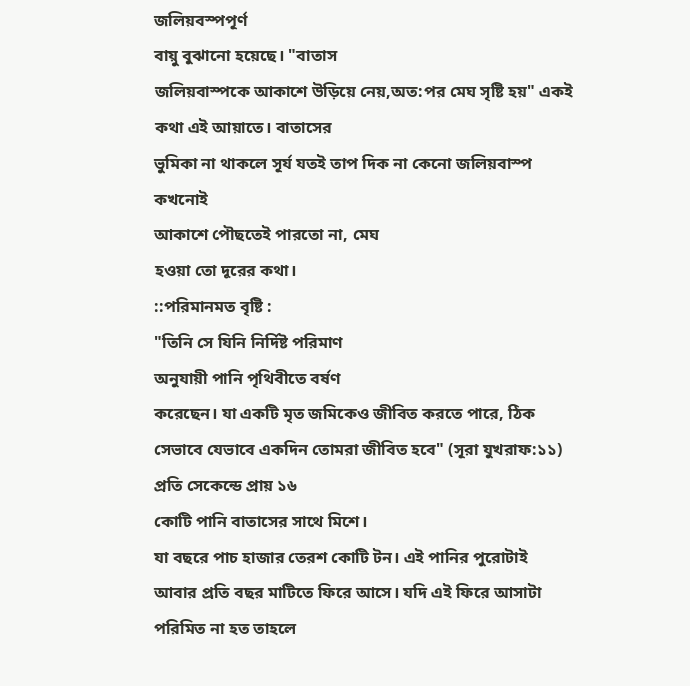জলিয়বস্পপূর্ণ
বায়ু বুঝানো হয়েছে। "বাতাস
জলিয়বাস্পকে আকাশে উড়িয়ে নেয়,অত:পর মেঘ সৃষ্টি হয়" একই কথা এই আয়াতে। বাতাসের
ভুমিকা না থাকলে সূর্য যতই তাপ দিক না কেনো জলিয়বাস্প কখনোই
আকাশে পৌছতেই পারতো না, মেঘ
হওয়া তো দূরের কথা।
::পরিমানমত বৃষ্টি :
"তিনি সে যিনি নির্দিষ্ট পরিমাণ
অনুযায়ী পানি পৃথিবীতে বর্ষণ
করেছেন। যা একটি মৃত জমিকেও জীবিত করতে পারে, ঠিক সেভাবে যেভাবে একদিন তোমরা জীবিত হবে" (সূরা যুখরাফ:১১)
প্রতি সেকেন্ডে প্রায় ১৬
কোটি পানি বাতাসের সাথে মিশে।
যা বছরে পাচ হাজার তেরশ কোটি টন। এই পানির পুরোটাই আবার প্রতি বছর মাটিতে ফিরে আসে। যদি এই ফিরে আসাটা পরিমিত না হত তাহলে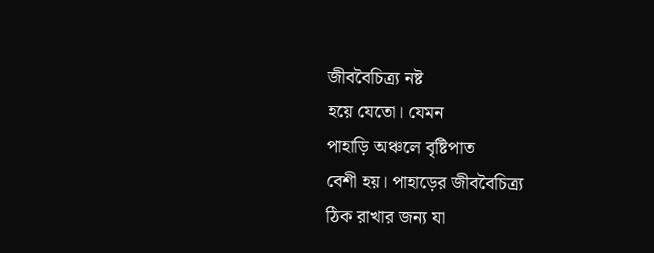জীববৈচিত্র্য নষ্ট
হয়ে যেতো। যেমন
পাহাড়ি অঞ্চলে বৃষ্টিপাত
বেশী হয়। পাহাড়ের জীববৈচিত্র্য
ঠিক রাখার জন্য যা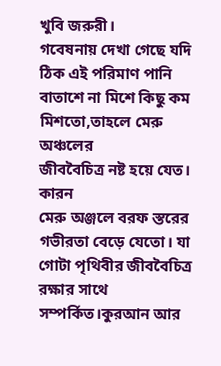খুবি জরুরী।
গবেষনায় দেখা গেছে যদি ঠিক এই পরিমাণ পানি বাতাশে না মিশে কিছু কম মিশতো,তাহলে মেরু অঞ্চলের
জীববৈচিত্র নষ্ট হয়ে যেত। কারন
মেরু অঞ্জলে বরফ স্তরের
গভীরতা বেড়ে যেতো। যা গোটা পৃথিবীর জীববৈচিত্র
রক্ষার সাথে সম্পর্কিত।কুরআন আর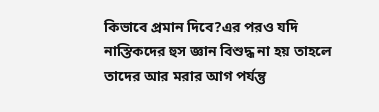কিভাবে প্রমান দিবে?এর পরও যদি নাস্তিকদের হুস জ্ঞান বিশুদ্ধ না হয় তাহলে তাদের আর মরার আগ পর্যন্তু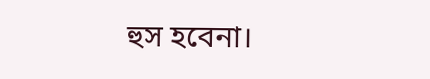হুস হবেনা।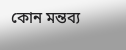কোন মন্তব্য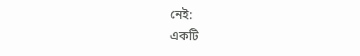নেই:
একটি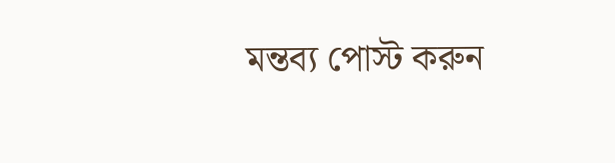মন্তব্য পোস্ট করুন